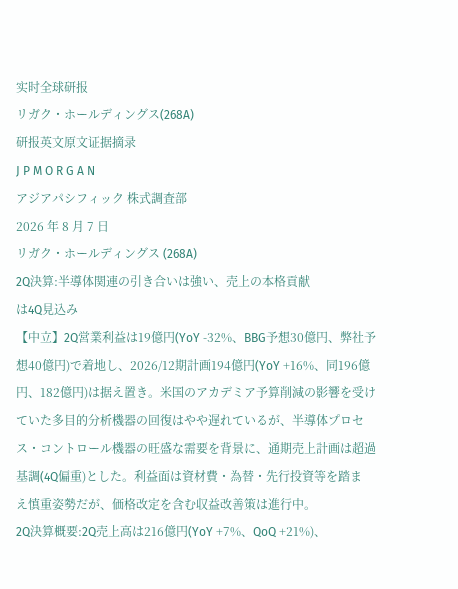实时全球研报
リガク・ホールディングス(268A)
研报英文原文证据摘录
J P M O R G A N
アジアパシフィック 株式調査部
2026 年 8 月 7 日
リガク・ホールディングス (268A)
2Q決算:半導体関連の引き合いは強い、売上の本格貢献
は4Q見込み
【中立】2Q営業利益は19億円(YoY -32%、BBG予想30億円、弊社予
想40億円)で着地し、2026/12期計画194億円(YoY +16%、同196億
円、182億円)は据え置き。米国のアカデミア予算削減の影響を受け
ていた多目的分析機器の回復はやや遅れているが、半導体プロセ
ス・コントロール機器の旺盛な需要を背景に、通期売上計画は超過
基調(4Q偏重)とした。利益面は資材費・為替・先行投資等を踏ま
え慎重姿勢だが、価格改定を含む収益改善策は進行中。
2Q決算概要:2Q売上高は216億円(YoY +7%、QoQ +21%)、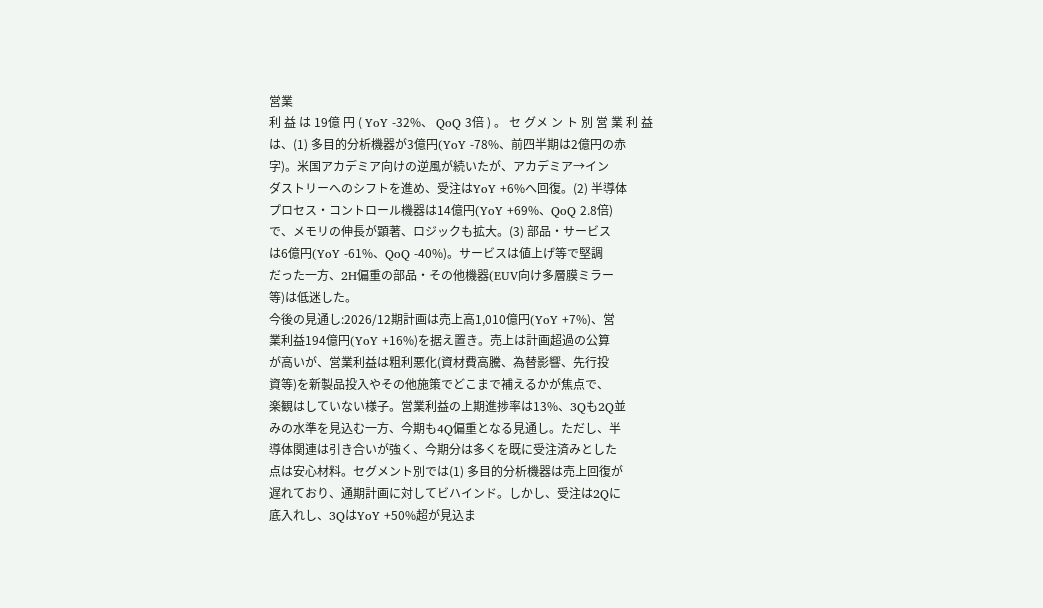営業
利 益 は 19億 円 ( YoY -32%、 QoQ 3倍 ) 。 セ グメ ン ト 別 営 業 利 益
は、(1) 多目的分析機器が3億円(YoY -78%、前四半期は2億円の赤
字)。米国アカデミア向けの逆風が続いたが、アカデミア→イン
ダストリーへのシフトを進め、受注はYoY +6%へ回復。(2) 半導体
プロセス・コントロール機器は14億円(YoY +69%、QoQ 2.8倍)
で、メモリの伸長が顕著、ロジックも拡大。(3) 部品・サービス
は6億円(YoY -61%、QoQ -40%)。サービスは値上げ等で堅調
だった一方、2H偏重の部品・その他機器(EUV向け多層膜ミラー
等)は低迷した。
今後の見通し:2026/12期計画は売上高1,010億円(YoY +7%)、営
業利益194億円(YoY +16%)を据え置き。売上は計画超過の公算
が高いが、営業利益は粗利悪化(資材費高騰、為替影響、先行投
資等)を新製品投入やその他施策でどこまで補えるかが焦点で、
楽観はしていない様子。営業利益の上期進捗率は13%、3Qも2Q並
みの水準を見込む一方、今期も4Q偏重となる見通し。ただし、半
導体関連は引き合いが強く、今期分は多くを既に受注済みとした
点は安心材料。セグメント別では(1) 多目的分析機器は売上回復が
遅れており、通期計画に対してビハインド。しかし、受注は2Qに
底入れし、3QはYoY +50%超が見込ま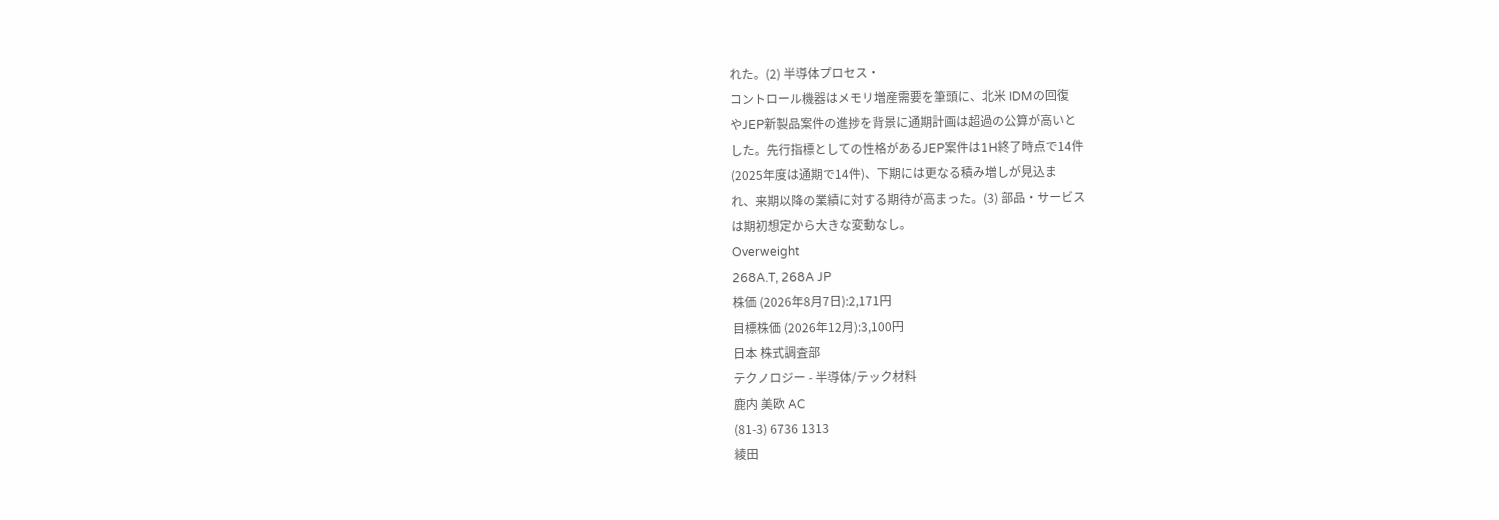れた。(2) 半導体プロセス・
コントロール機器はメモリ増産需要を筆頭に、北米 IDMの回復
やJEP新製品案件の進捗を背景に通期計画は超過の公算が高いと
した。先行指標としての性格があるJEP案件は1H終了時点で14件
(2025年度は通期で14件)、下期には更なる積み増しが見込ま
れ、来期以降の業績に対する期待が高まった。(3) 部品・サービス
は期初想定から大きな変動なし。
Overweight
268A.T, 268A JP
株価 (2026年8月7日):2,171円
目標株価 (2026年12月):3,100円
日本 株式調査部
テクノロジー - 半導体/テック材料
鹿内 美欧 AC
(81-3) 6736 1313
綾田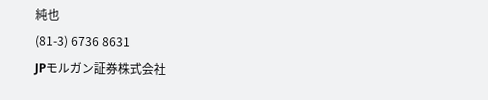純也
(81-3) 6736 8631
JPモルガン証券株式会社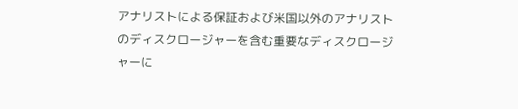アナリストによる保証および米国以外のアナリストのディスクロージャーを含む重要なディスクロージャーに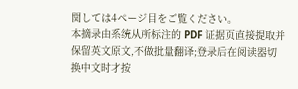関しては4ページ目をご覧ください。
本摘录由系统从所标注的 PDF 证据页直接提取并保留英文原文,不做批量翻译;登录后在阅读器切换中文时才按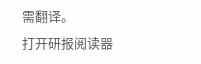需翻译。
打开研报阅读器